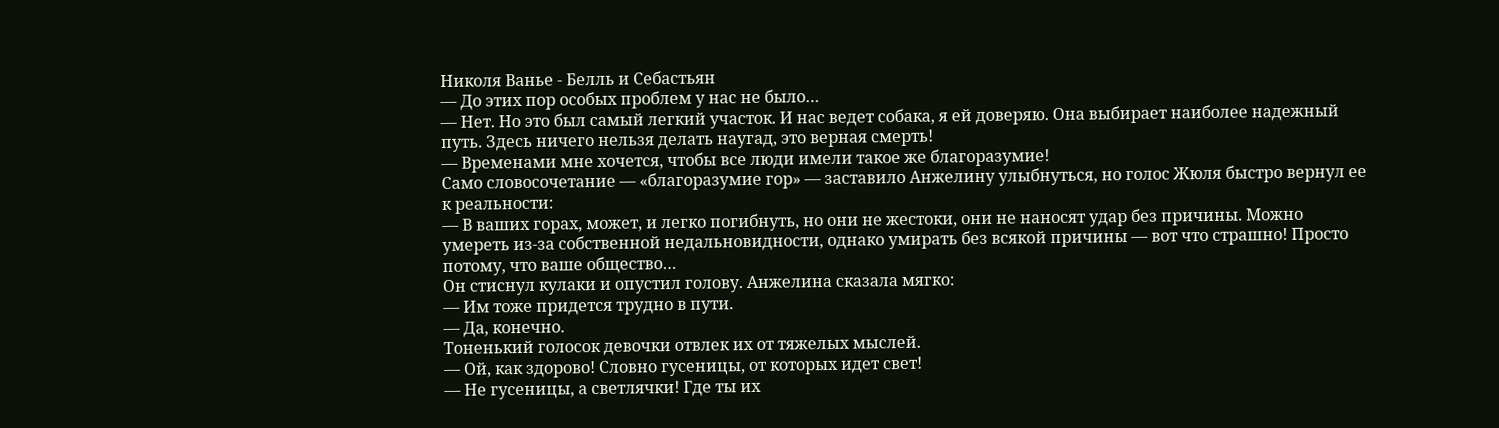Николя Ванье - Белль и Себастьян
— До этих пор особых проблем у нас не было…
— Нет. Но это был самый легкий участок. И нас ведет собака, я ей доверяю. Она выбирает наиболее надежный путь. Здесь ничего нельзя делать наугад, это верная смерть!
— Временами мне хочется, чтобы все люди имели такое же благоразумие!
Само словосочетание — «благоразумие гор» — заставило Анжелину улыбнуться, но голос Жюля быстро вернул ее к реальности:
— В ваших горах, может, и легко погибнуть, но они не жестоки, они не наносят удар без причины. Можно умереть из-за собственной недальновидности, однако умирать без всякой причины — вот что страшно! Просто потому, что ваше общество…
Он стиснул кулаки и опустил голову. Анжелина сказала мягко:
— Им тоже придется трудно в пути.
— Да, конечно.
Тоненький голосок девочки отвлек их от тяжелых мыслей.
— Ой, как здорово! Словно гусеницы, от которых идет свет!
— Не гусеницы, а светлячки! Где ты их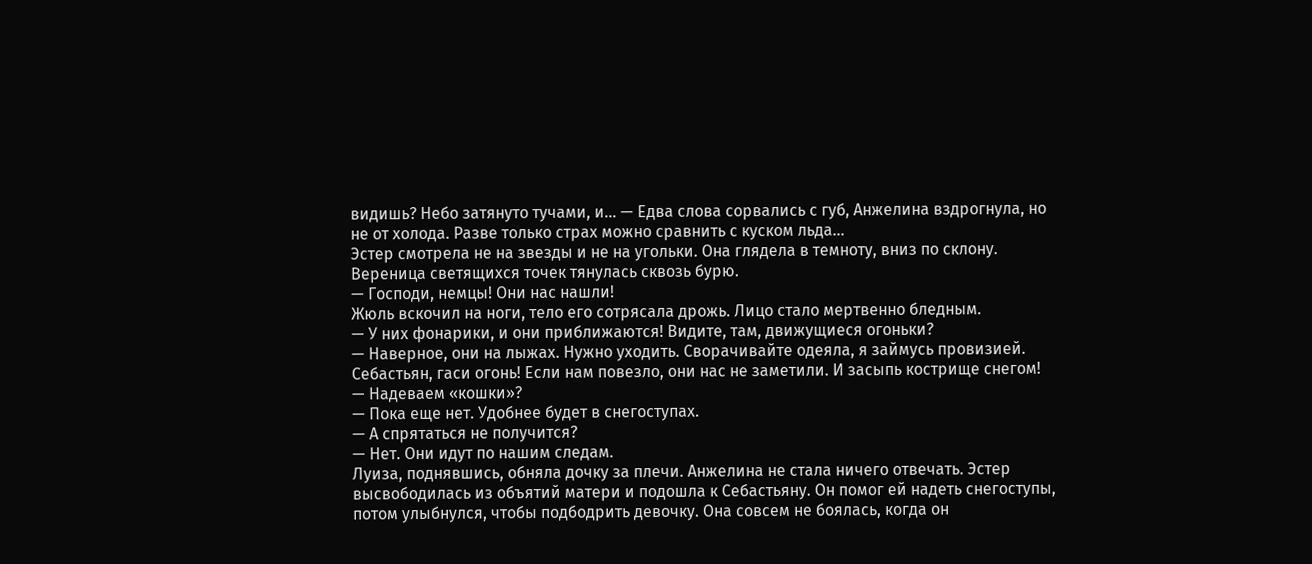видишь? Небо затянуто тучами, и… — Едва слова сорвались с губ, Анжелина вздрогнула, но не от холода. Разве только страх можно сравнить с куском льда…
Эстер смотрела не на звезды и не на угольки. Она глядела в темноту, вниз по склону. Вереница светящихся точек тянулась сквозь бурю.
— Господи, немцы! Они нас нашли!
Жюль вскочил на ноги, тело его сотрясала дрожь. Лицо стало мертвенно бледным.
— У них фонарики, и они приближаются! Видите, там, движущиеся огоньки?
— Наверное, они на лыжах. Нужно уходить. Сворачивайте одеяла, я займусь провизией. Себастьян, гаси огонь! Если нам повезло, они нас не заметили. И засыпь кострище снегом!
— Надеваем «кошки»?
— Пока еще нет. Удобнее будет в снегоступах.
— А спрятаться не получится?
— Нет. Они идут по нашим следам.
Луиза, поднявшись, обняла дочку за плечи. Анжелина не стала ничего отвечать. Эстер высвободилась из объятий матери и подошла к Себастьяну. Он помог ей надеть снегоступы, потом улыбнулся, чтобы подбодрить девочку. Она совсем не боялась, когда он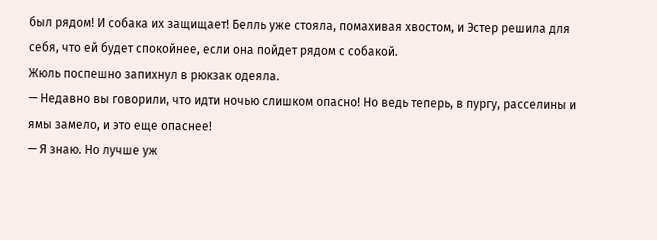был рядом! И собака их защищает! Белль уже стояла, помахивая хвостом, и Эстер решила для себя, что ей будет спокойнее, если она пойдет рядом с собакой.
Жюль поспешно запихнул в рюкзак одеяла.
— Недавно вы говорили, что идти ночью слишком опасно! Но ведь теперь, в пургу, расселины и ямы замело, и это еще опаснее!
— Я знаю. Но лучше уж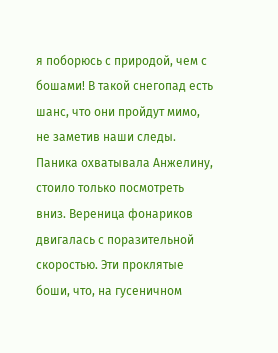я поборюсь с природой, чем с бошами! В такой снегопад есть шанс, что они пройдут мимо, не заметив наши следы.
Паника охватывала Анжелину, стоило только посмотреть вниз. Вереница фонариков двигалась с поразительной скоростью. Эти проклятые боши, что, на гусеничном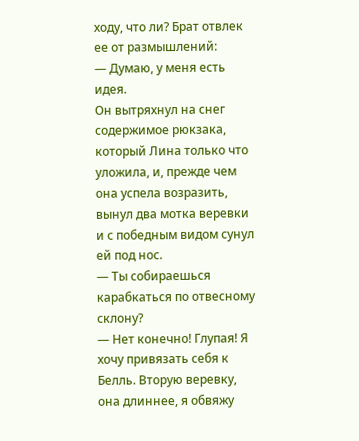ходу, что ли? Брат отвлек ее от размышлений:
— Думаю, у меня есть идея.
Он вытряхнул на снег содержимое рюкзака, который Лина только что уложила, и, прежде чем она успела возразить, вынул два мотка веревки и с победным видом сунул ей под нос.
— Ты собираешься карабкаться по отвесному склону?
— Нет конечно! Глупая! Я хочу привязать себя к Белль. Вторую веревку, она длиннее, я обвяжу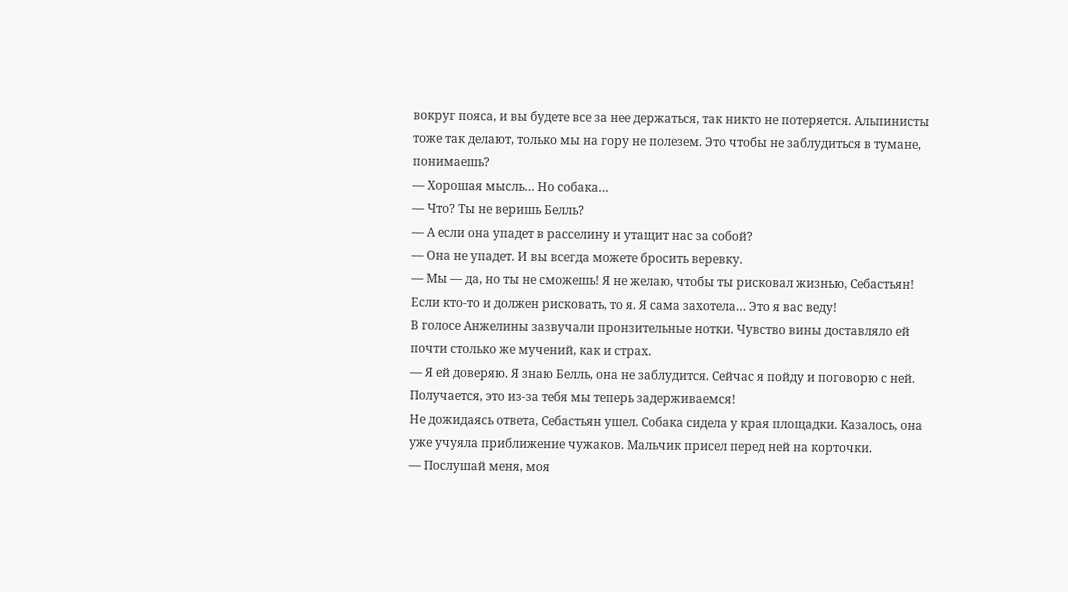вокруг пояса, и вы будете все за нее держаться, так никто не потеряется. Альпинисты тоже так делают, только мы на гору не полезем. Это чтобы не заблудиться в тумане, понимаешь?
— Хорошая мысль… Но собака…
— Что? Ты не веришь Белль?
— А если она упадет в расселину и утащит нас за собой?
— Она не упадет. И вы всегда можете бросить веревку.
— Мы — да, но ты не сможешь! Я не желаю, чтобы ты рисковал жизнью, Себастьян! Если кто-то и должен рисковать, то я. Я сама захотела… Это я вас веду!
В голосе Анжелины зазвучали пронзительные нотки. Чувство вины доставляло ей почти столько же мучений, как и страх.
— Я ей доверяю. Я знаю Белль, она не заблудится. Сейчас я пойду и поговорю с ней. Получается, это из-за тебя мы теперь задерживаемся!
Не дожидаясь ответа, Себастьян ушел. Собака сидела у края площадки. Казалось, она уже учуяла приближение чужаков. Мальчик присел перед ней на корточки.
— Послушай меня, моя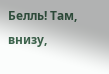Белль! Там, внизу,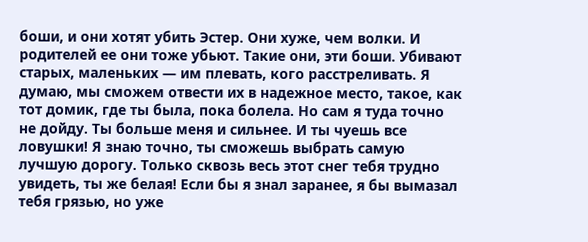боши, и они хотят убить Эстер. Они хуже, чем волки. И родителей ее они тоже убьют. Такие они, эти боши. Убивают старых, маленьких — им плевать, кого расстреливать. Я думаю, мы сможем отвести их в надежное место, такое, как тот домик, где ты была, пока болела. Но сам я туда точно не дойду. Ты больше меня и сильнее. И ты чуешь все ловушки! Я знаю точно, ты сможешь выбрать самую лучшую дорогу. Только сквозь весь этот снег тебя трудно увидеть, ты же белая! Если бы я знал заранее, я бы вымазал тебя грязью, но уже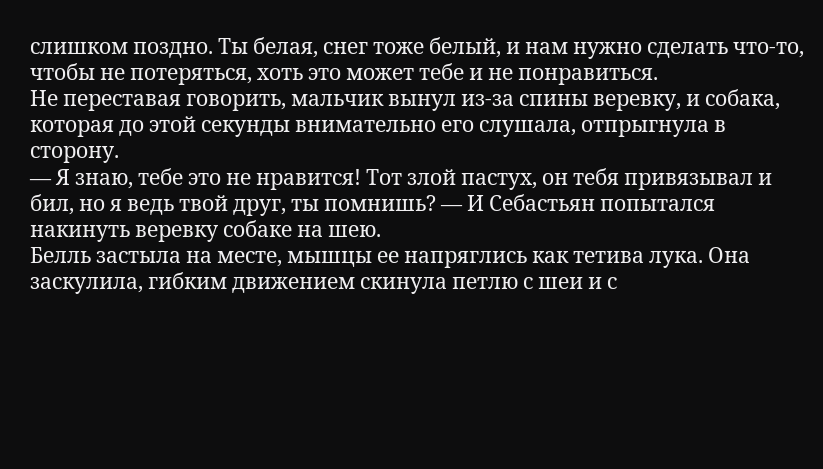слишком поздно. Ты белая, снег тоже белый, и нам нужно сделать что-то, чтобы не потеряться, хоть это может тебе и не понравиться.
Не переставая говорить, мальчик вынул из-за спины веревку, и собака, которая до этой секунды внимательно его слушала, отпрыгнула в сторону.
— Я знаю, тебе это не нравится! Тот злой пастух, он тебя привязывал и бил, но я ведь твой друг, ты помнишь? — И Себастьян попытался накинуть веревку собаке на шею.
Белль застыла на месте, мышцы ее напряглись как тетива лука. Она заскулила, гибким движением скинула петлю с шеи и с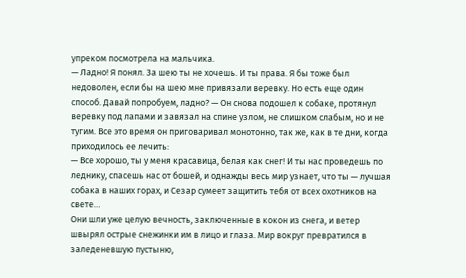упреком посмотрела на мальчика.
— Ладно! Я понял. За шею ты не хочешь. И ты права. Я бы тоже был недоволен, если бы на шею мне привязали веревку. Но есть еще один способ. Давай попробуем, ладно? — Он снова подошел к собаке, протянул веревку под лапами и завязал на спине узлом, не слишком слабым, но и не тугим. Все это время он приговаривал монотонно, так же, как в те дни, когда приходилось ее лечить:
— Все хорошо, ты у меня красавица, белая как снег! И ты нас проведешь по леднику, спасешь нас от бошей, и однажды весь мир узнает, что ты — лучшая собака в наших горах, и Сезар сумеет защитить тебя от всех охотников на свете…
Они шли уже целую вечность, заключенные в кокон из снега, и ветер швырял острые снежинки им в лицо и глаза. Мир вокруг превратился в заледеневшую пустыню,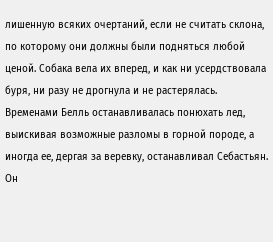лишенную всяких очертаний, если не считать склона, по которому они должны были подняться любой ценой. Собака вела их вперед, и как ни усердствовала буря, ни разу не дрогнула и не растерялась. Временами Белль останавливалась понюхать лед, выискивая возможные разломы в горной породе, а иногда ее, дергая за веревку, останавливал Себастьян. Он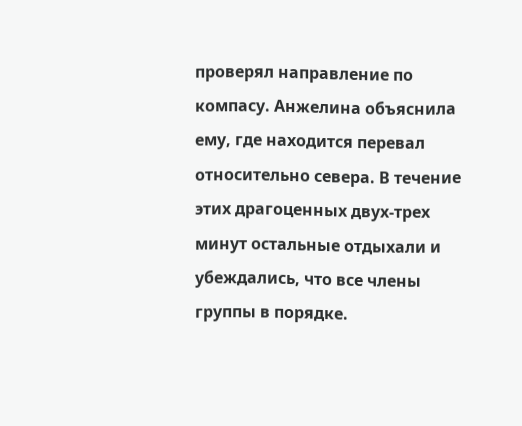проверял направление по компасу. Анжелина объяснила ему, где находится перевал относительно севера. В течение этих драгоценных двух-трех минут остальные отдыхали и убеждались, что все члены группы в порядке.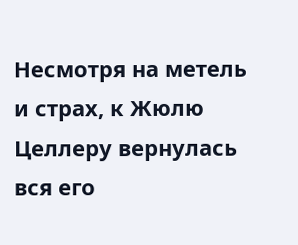Несмотря на метель и страх, к Жюлю Целлеру вернулась вся его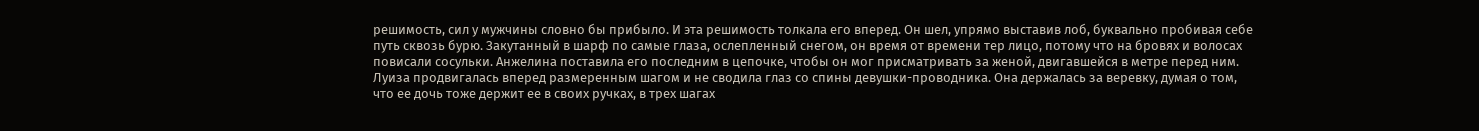решимость, сил у мужчины словно бы прибыло. И эта решимость толкала его вперед. Он шел, упрямо выставив лоб, буквально пробивая себе путь сквозь бурю. Закутанный в шарф по самые глаза, ослепленный снегом, он время от времени тер лицо, потому что на бровях и волосах повисали сосульки. Анжелина поставила его последним в цепочке, чтобы он мог присматривать за женой, двигавшейся в метре перед ним. Луиза продвигалась вперед размеренным шагом и не сводила глаз со спины девушки-проводника. Она держалась за веревку, думая о том, что ее дочь тоже держит ее в своих ручках, в трех шагах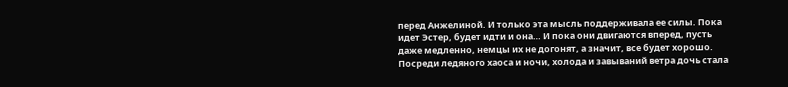перед Анжелиной. И только эта мысль поддерживала ее силы. Пока идет Эстер, будет идти и она… И пока они двигаются вперед, пусть даже медленно, немцы их не догонят, а значит, все будет хорошо. Посреди ледяного хаоса и ночи, холода и завываний ветра дочь стала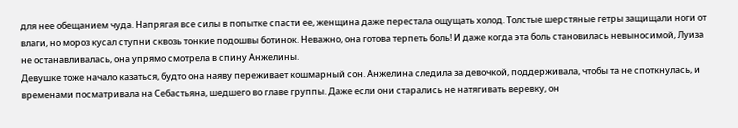для нее обещанием чуда. Напрягая все силы в попытке спасти ее, женщина даже перестала ощущать холод. Толстые шерстяные гетры защищали ноги от влаги, но мороз кусал ступни сквозь тонкие подошвы ботинок. Неважно, она готова терпеть боль! И даже когда эта боль становилась невыносимой, Луиза не останавливалась, она упрямо смотрела в спину Анжелины.
Девушке тоже начало казаться, будто она наяву переживает кошмарный сон. Анжелина следила за девочкой, поддерживала, чтобы та не споткнулась, и временами посматривала на Себастьяна, шедшего во главе группы. Даже если они старались не натягивать веревку, он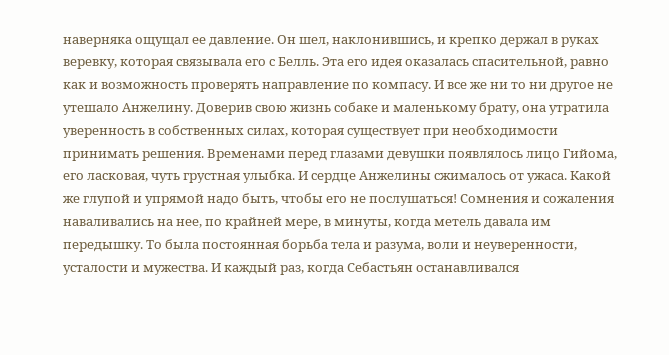наверняка ощущал ее давление. Он шел, наклонившись, и крепко держал в руках веревку, которая связывала его с Белль. Эта его идея оказалась спасительной, равно как и возможность проверять направление по компасу. И все же ни то ни другое не утешало Анжелину. Доверив свою жизнь собаке и маленькому брату, она утратила уверенность в собственных силах, которая существует при необходимости принимать решения. Временами перед глазами девушки появлялось лицо Гийома, его ласковая, чуть грустная улыбка. И сердце Анжелины сжималось от ужаса. Какой же глупой и упрямой надо быть, чтобы его не послушаться! Сомнения и сожаления наваливались на нее, по крайней мере, в минуты, когда метель давала им передышку. То была постоянная борьба тела и разума, воли и неуверенности, усталости и мужества. И каждый раз, когда Себастьян останавливался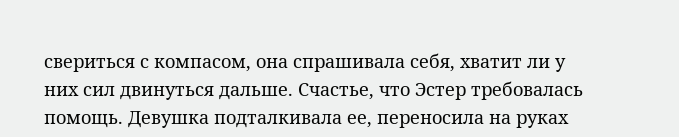свериться с компасом, она спрашивала себя, хватит ли у них сил двинуться дальше. Счастье, что Эстер требовалась помощь. Девушка подталкивала ее, переносила на руках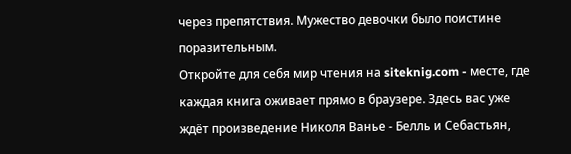через препятствия. Мужество девочки было поистине поразительным.
Откройте для себя мир чтения на siteknig.com - месте, где каждая книга оживает прямо в браузере. Здесь вас уже ждёт произведение Николя Ванье - Белль и Себастьян,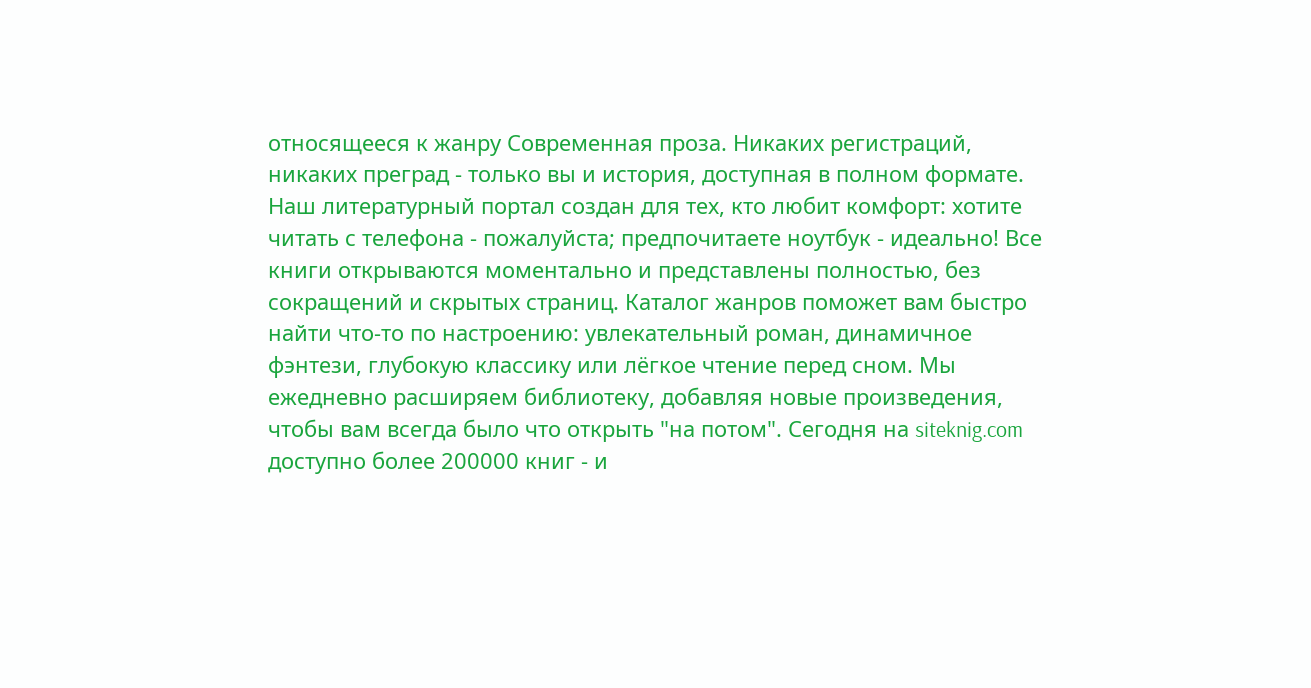относящееся к жанру Современная проза. Никаких регистраций, никаких преград - только вы и история, доступная в полном формате. Наш литературный портал создан для тех, кто любит комфорт: хотите читать с телефона - пожалуйста; предпочитаете ноутбук - идеально! Все книги открываются моментально и представлены полностью, без сокращений и скрытых страниц. Каталог жанров поможет вам быстро найти что-то по настроению: увлекательный роман, динамичное фэнтези, глубокую классику или лёгкое чтение перед сном. Мы ежедневно расширяем библиотеку, добавляя новые произведения, чтобы вам всегда было что открыть "на потом". Сегодня на siteknig.com доступно более 200000 книг - и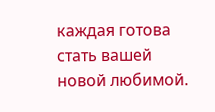каждая готова стать вашей новой любимой.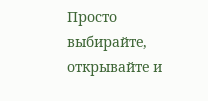Просто выбирайте, открывайте и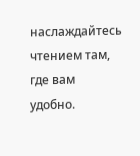наслаждайтесь чтением там, где вам удобно.